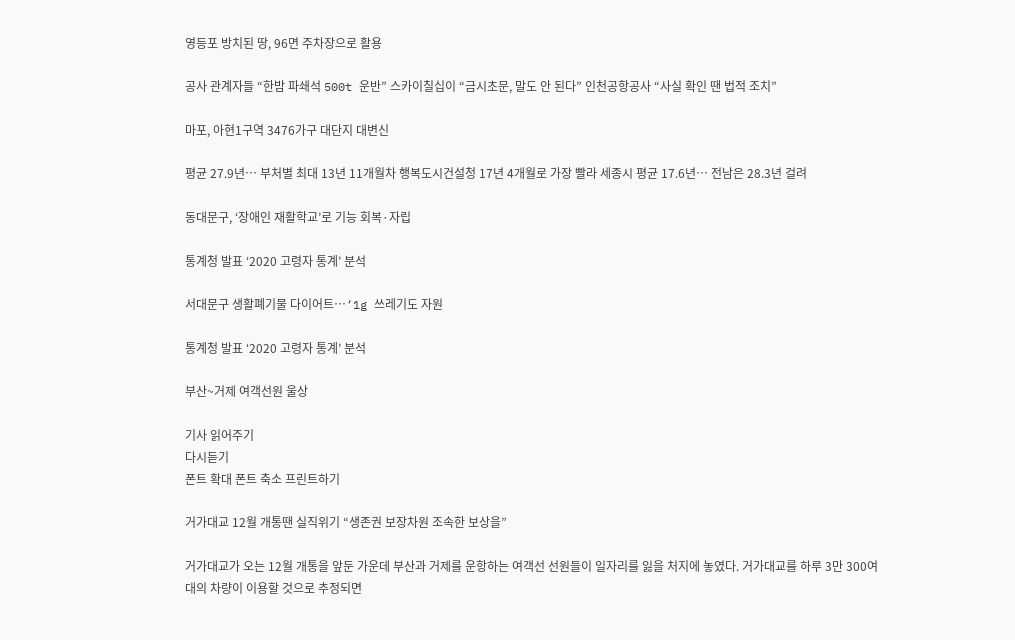영등포 방치된 땅, 96면 주차장으로 활용

공사 관계자들 “한밤 파쇄석 500t 운반” 스카이칠십이 “금시초문, 말도 안 된다” 인천공항공사 “사실 확인 땐 법적 조치”

마포, 아현1구역 3476가구 대단지 대변신

평균 27.9년… 부처별 최대 13년 11개월차 행복도시건설청 17년 4개월로 가장 빨라 세종시 평균 17.6년… 전남은 28.3년 걸려

동대문구, ‘장애인 재활학교’로 기능 회복·자립

통계청 발표 ‘2020 고령자 통계’ 분석

서대문구 생활폐기물 다이어트…‘1g 쓰레기도 자원

통계청 발표 ‘2020 고령자 통계’ 분석

부산~거제 여객선원 울상

기사 읽어주기
다시듣기
폰트 확대 폰트 축소 프린트하기

거가대교 12월 개통땐 실직위기 “생존권 보장차원 조속한 보상을”

거가대교가 오는 12월 개통을 앞둔 가운데 부산과 거제를 운항하는 여객선 선원들이 일자리를 잃을 처지에 놓였다. 거가대교를 하루 3만 300여대의 차량이 이용할 것으로 추정되면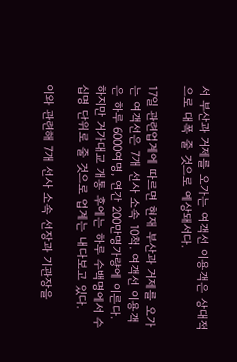서 부산과 거제를 오가는 여객선 이용객은 상대적으로 대폭 줄 것으로 예상돼서다.

17일 관련업계에 따르면 현재 부산과 거제를 오가는 여객선은 7개 선사 소속 10척. 여객선 이용객은 하루 6000여명, 연간 200만명가량에 이른다. 하지만 거가대교 개통 후에는 하루 수백명에서 수십명 단위로 줄 것으로 업계는 내다보고 있다.

이와 관련해 7개 선사 소속 선장과 기관장을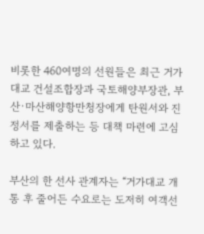비롯한 460여명의 선원들은 최근 거가대교 건설조합장과 국토해양부장관, 부산·마산해양항만청장에게 탄원서와 진정서를 제출하는 등 대책 마련에 고심하고 있다.

부산의 한 선사 관계자는 “거가대교 개통 후 줄어든 수요로는 도저히 여객선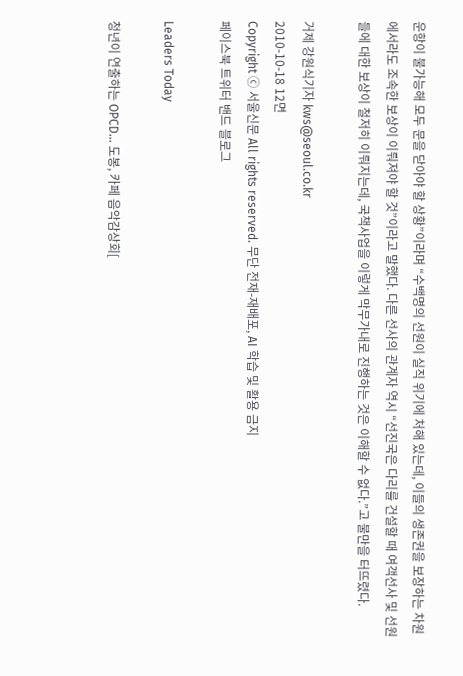운항이 불가능해 모두 문을 닫아야 할 상황”이라며 “수백명의 선원이 실직 위기에 처해 있는데, 이들의 생존권을 보장하는 차원에서라도 조속한 보상이 이뤄져야 할 것”이라고 말했다. 다른 선사의 관계자 역시 “선진국은 다리를 건설할 때 여객선사 및 선원들에 대한 보상이 철저히 이뤄지는데, 국책사업을 이렇게 막무가내로 진행하는 것은 이해할 수 없다.”고 불만을 터뜨렸다.

거제 강원식기자 kws@seoul.co.kr
2010-10-18 12면
Copyright ⓒ 서울신문 All rights reserved. 무단 전재-재배포, AI 학습 및 활용 금지
페이스북 트위터 밴드 블로그

Leaders Today

청년이 연출하는 OPCD… 도봉, 카페 음악감상회[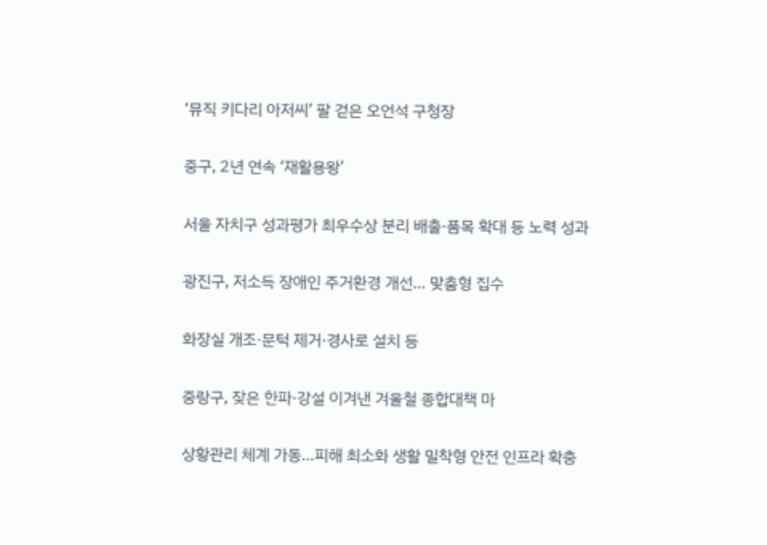‘뮤직 키다리 아저씨’ 팔 걷은 오언석 구청장

중구, 2년 연속 ‘재활용왕’

서울 자치구 성과평가 최우수상 분리 배출·품목 확대 등 노력 성과

광진구, 저소득 장애인 주거환경 개선… 맞춤형 집수

화장실 개조·문턱 제거·경사로 설치 등

중랑구, 잦은 한파·강설 이겨낸 겨울철 종합대책 마

상황관리 체계 가동…피해 최소화 생활 밀착형 안전 인프라 확충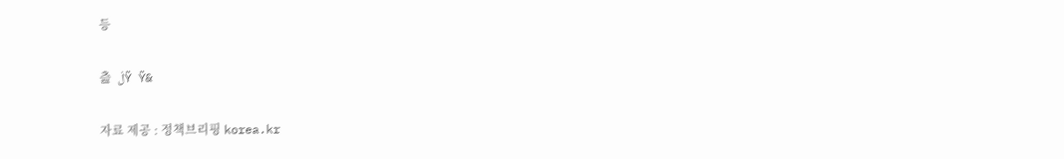등

츮  ڶŸ Ÿ&

자료 제공 : 정책브리핑 korea.kr